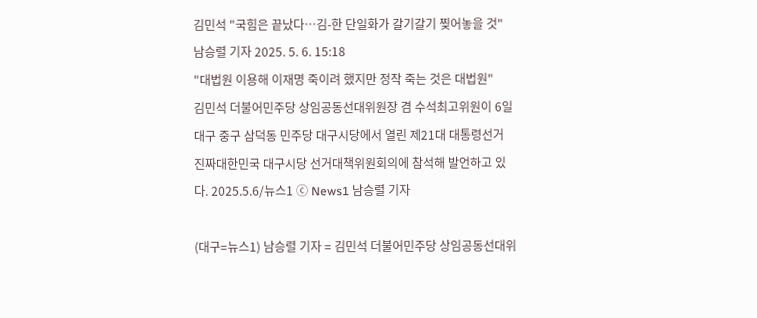김민석 "국힘은 끝났다…김-한 단일화가 갈기갈기 찢어놓을 것"
남승렬 기자 2025. 5. 6. 15:18
"대법원 이용해 이재명 죽이려 했지만 정작 죽는 것은 대법원"
김민석 더불어민주당 상임공동선대위원장 겸 수석최고위원이 6일 대구 중구 삼덕동 민주당 대구시당에서 열린 제21대 대통령선거 진짜대한민국 대구시당 선거대책위원회의에 참석해 발언하고 있다. 2025.5.6/뉴스1 ⓒ News1 남승렬 기자

(대구=뉴스1) 남승렬 기자 = 김민석 더불어민주당 상임공동선대위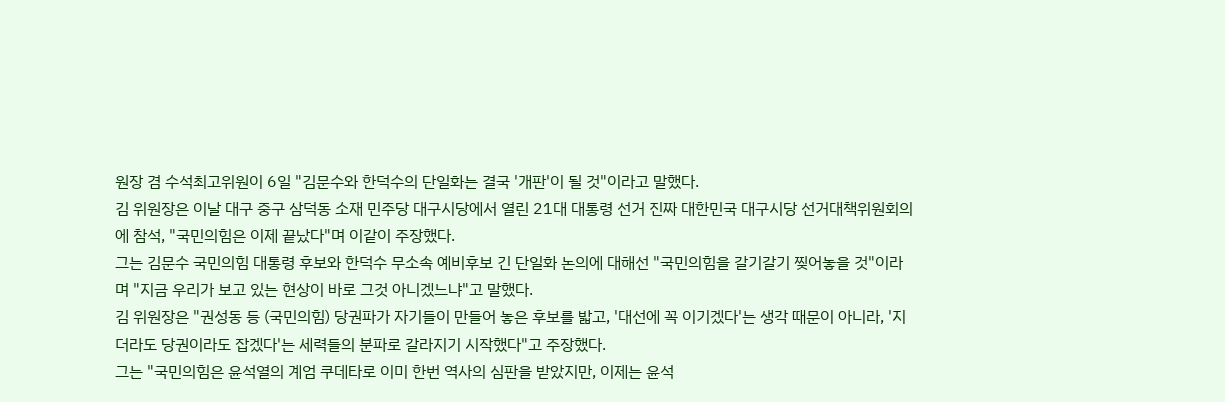원장 겸 수석최고위원이 6일 "김문수와 한덕수의 단일화는 결국 '개판'이 될 것"이라고 말했다.
김 위원장은 이날 대구 중구 삼덕동 소재 민주당 대구시당에서 열린 21대 대통령 선거 진짜 대한민국 대구시당 선거대책위원회의에 참석, "국민의힘은 이제 끝났다"며 이같이 주장했다.
그는 김문수 국민의힘 대통령 후보와 한덕수 무소속 예비후보 긴 단일화 논의에 대해선 "국민의힘을 갈기갈기 찢어놓을 것"이라며 "지금 우리가 보고 있는 현상이 바로 그것 아니겠느냐"고 말했다.
김 위원장은 "권성동 등 (국민의힘) 당권파가 자기들이 만들어 놓은 후보를 밟고, '대선에 꼭 이기겠다'는 생각 때문이 아니라, '지더라도 당권이라도 잡겠다'는 세력들의 분파로 갈라지기 시작했다"고 주장했다.
그는 "국민의힘은 윤석열의 계엄 쿠데타로 이미 한번 역사의 심판을 받았지만, 이제는 윤석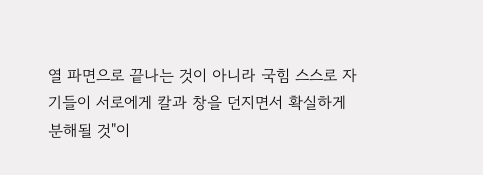열 파면으로 끝나는 것이 아니라 국힘 스스로 자기들이 서로에게 칼과 창을 던지면서 확실하게 분해될 것"이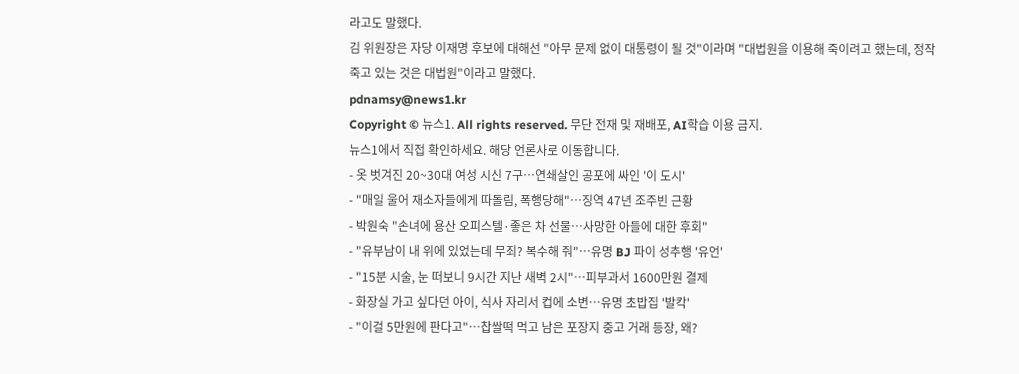라고도 말했다.
김 위원장은 자당 이재명 후보에 대해선 "아무 문제 없이 대통령이 될 것"이라며 "대법원을 이용해 죽이려고 했는데, 정작 죽고 있는 것은 대법원"이라고 말했다.
pdnamsy@news1.kr
Copyright © 뉴스1. All rights reserved. 무단 전재 및 재배포, AI학습 이용 금지.
뉴스1에서 직접 확인하세요. 해당 언론사로 이동합니다.
- 옷 벗겨진 20~30대 여성 시신 7구…연쇄살인 공포에 싸인 '이 도시'
- "매일 울어 재소자들에게 따돌림, 폭행당해"…징역 47년 조주빈 근황
- 박원숙 "손녀에 용산 오피스텔·좋은 차 선물…사망한 아들에 대한 후회"
- "유부남이 내 위에 있었는데 무죄? 복수해 줘"…유명 BJ 파이 성추행 '유언'
- "15분 시술, 눈 떠보니 9시간 지난 새벽 2시"…피부과서 1600만원 결제
- 화장실 가고 싶다던 아이, 식사 자리서 컵에 소변…유명 초밥집 '발칵'
- "이걸 5만원에 판다고"…찹쌀떡 먹고 남은 포장지 중고 거래 등장, 왜?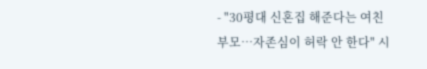- "30평대 신혼집 해준다는 여친 부모…자존심이 허락 안 한다" 시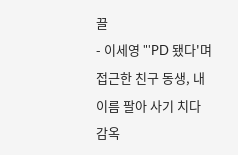끌
- 이세영 "'PD 됐다'며 접근한 친구 동생, 내 이름 팔아 사기 치다 감옥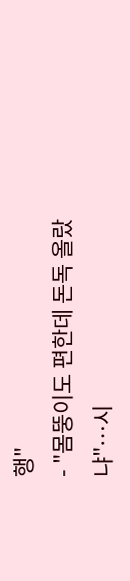행"
- "몸뚱이도 편한데 돈독 올랐냐"…시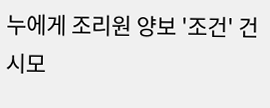누에게 조리원 양보 '조건' 건 시모